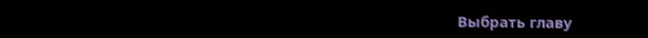Выбрать главу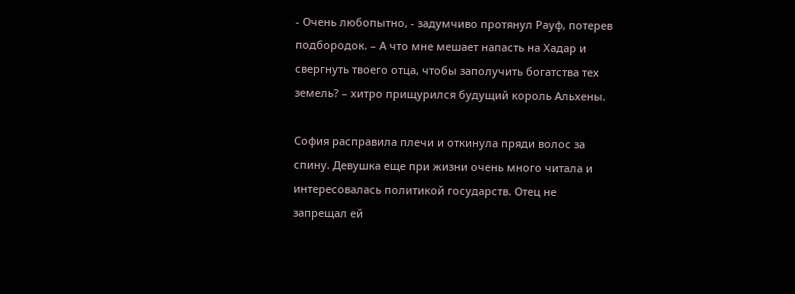- Очень любопытно, - задумчиво протянул Рауф, потерев подбородок. – А что мне мешает напасть на Хадар и свергнуть твоего отца, чтобы заполучить богатства тех земель? – хитро прищурился будущий король Альхены.

София расправила плечи и откинула пряди волос за спину. Девушка еще при жизни очень много читала и интересовалась политикой государств. Отец не запрещал ей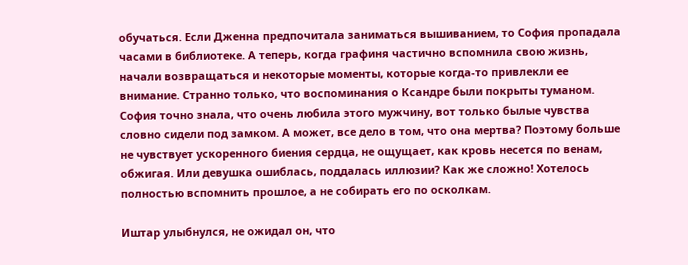обучаться. Если Дженна предпочитала заниматься вышиванием, то София пропадала часами в библиотеке. А теперь, когда графиня частично вспомнила свою жизнь, начали возвращаться и некоторые моменты, которые когда-то привлекли ее внимание. Странно только, что воспоминания о Ксандре были покрыты туманом. София точно знала, что очень любила этого мужчину, вот только былые чувства словно сидели под замком. А может, все дело в том, что она мертва? Поэтому больше не чувствует ускоренного биения сердца, не ощущает, как кровь несется по венам, обжигая. Или девушка ошиблась, поддалась иллюзии? Как же сложно! Хотелось полностью вспомнить прошлое, а не собирать его по осколкам.

Иштар улыбнулся, не ожидал он, что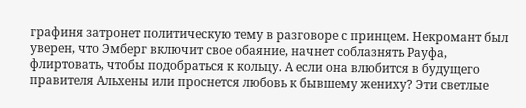графиня затронет политическую тему в разговоре с принцем. Некромант был уверен, что Эмберг включит свое обаяние, начнет соблазнять Рауфа, флиртовать, чтобы подобраться к кольцу. А если она влюбится в будущего правителя Альхены или проснется любовь к бывшему жениху? Эти светлые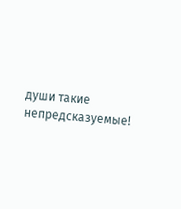души такие непредсказуемые!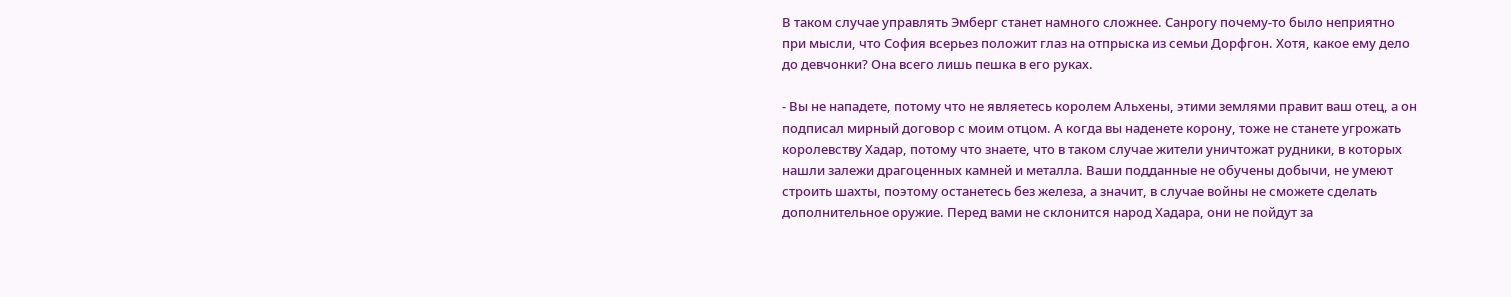В таком случае управлять Эмберг станет намного сложнее. Санрогу почему-то было неприятно при мысли, что София всерьез положит глаз на отпрыска из семьи Дорфгон. Хотя, какое ему дело до девчонки? Она всего лишь пешка в его руках.

- Вы не нападете, потому что не являетесь королем Альхены, этими землями правит ваш отец, а он подписал мирный договор с моим отцом. А когда вы наденете корону, тоже не станете угрожать королевству Хадар, потому что знаете, что в таком случае жители уничтожат рудники, в которых нашли залежи драгоценных камней и металла. Ваши подданные не обучены добычи, не умеют строить шахты, поэтому останетесь без железа, а значит, в случае войны не сможете сделать дополнительное оружие. Перед вами не склонится народ Хадара, они не пойдут за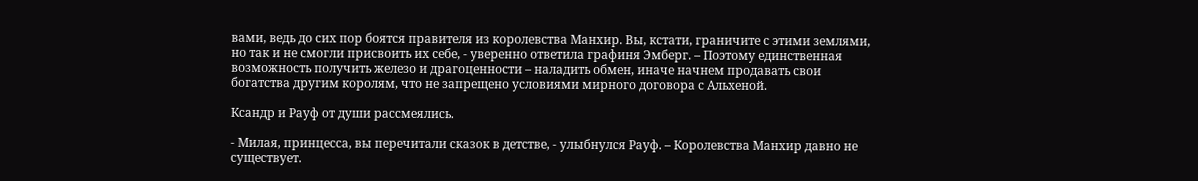вами, ведь до сих пор боятся правителя из королевства Манхир. Вы, кстати, граничите с этими землями, но так и не смогли присвоить их себе, - уверенно ответила графиня Эмберг. – Поэтому единственная возможность получить железо и драгоценности – наладить обмен, иначе начнем продавать свои богатства другим королям, что не запрещено условиями мирного договора с Альхеной.

Ксандр и Рауф от души рассмеялись.

- Милая, принцесса, вы перечитали сказок в детстве, - улыбнулся Рауф. – Королевства Манхир давно не существует.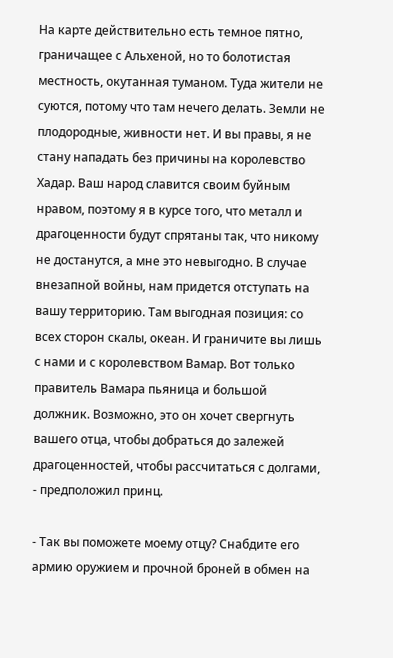На карте действительно есть темное пятно, граничащее с Альхеной, но то болотистая местность, окутанная туманом. Туда жители не суются, потому что там нечего делать. Земли не плодородные, живности нет. И вы правы, я не стану нападать без причины на королевство Хадар. Ваш народ славится своим буйным нравом, поэтому я в курсе того, что металл и драгоценности будут спрятаны так, что никому не достанутся, а мне это невыгодно. В случае внезапной войны, нам придется отступать на вашу территорию. Там выгодная позиция: со всех сторон скалы, океан. И граничите вы лишь с нами и с королевством Вамар. Вот только правитель Вамара пьяница и большой должник. Возможно, это он хочет свергнуть вашего отца, чтобы добраться до залежей драгоценностей, чтобы рассчитаться с долгами, - предположил принц.

- Так вы поможете моему отцу? Снабдите его армию оружием и прочной броней в обмен на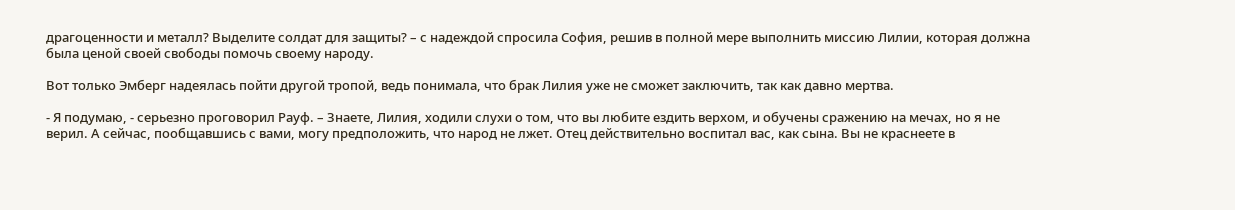драгоценности и металл? Выделите солдат для защиты? – с надеждой спросила София, решив в полной мере выполнить миссию Лилии, которая должна была ценой своей свободы помочь своему народу.

Вот только Эмберг надеялась пойти другой тропой, ведь понимала, что брак Лилия уже не сможет заключить, так как давно мертва.

- Я подумаю, - серьезно проговорил Рауф. – Знаете, Лилия, ходили слухи о том, что вы любите ездить верхом, и обучены сражению на мечах, но я не верил. А сейчас, пообщавшись с вами, могу предположить, что народ не лжет. Отец действительно воспитал вас, как сына. Вы не краснеете в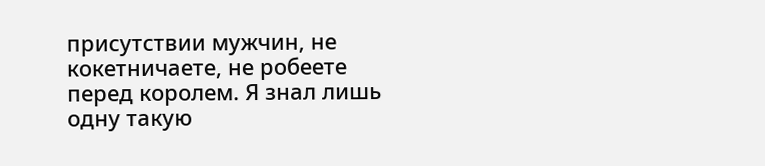присутствии мужчин, не кокетничаете, не робеете перед королем. Я знал лишь одну такую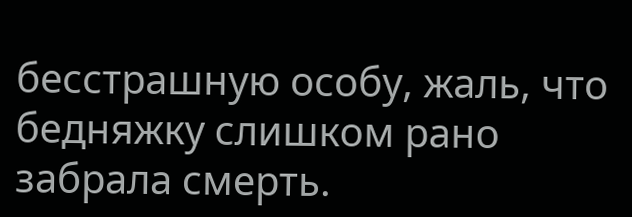бесстрашную особу, жаль, что бедняжку слишком рано забрала смерть.